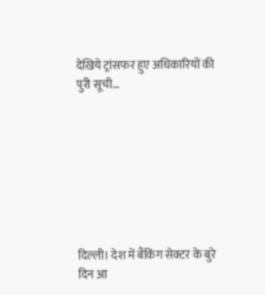देखिये ट्रांसफर हुए अधिकारियों की पुरी सूची…








दिल्ली। देश में बैंकिंग सेक्टर के बुरे दिन आ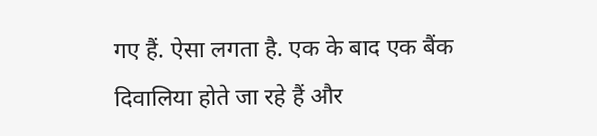गए हैं. ऐसा लगता है. एक के बाद एक बैंक दिवालिया होते जा रहे हैं और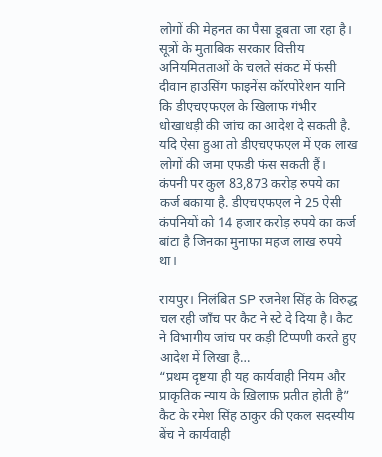लोगों की मेहनत का पैसा डूबता जा रहा है।
सूत्रों के मुताबिक सरकार वित्तीय अनियमितताओं के चलते संकट में फंसी दीवान हाउसिंग फाइनेंस कॉरपोरेशन यानि कि डीएचएफएल के खिलाफ गंभीर धोखाधड़ी की जांच का आदेश दे सकती है. यदि ऐसा हुआ तो डीएचएफएल में एक लाख लोगों की जमा एफडी फंस सकती हैं।
कंपनी पर कुल 83,873 करोड़ रुपये का कर्ज बकाया है. डीएचएफएल ने 25 ऐसी कंपनियों को 14 हजार करोड़ रुपये का कर्ज बांटा है जिनका मुनाफा महज लाख रुपये था।

रायपुर। निलंबित SP रजनेश सिंह के विरुद्ध चल रही जाँच पर कैट ने स्टे दे दिया है। कैट ने विभागीय जांच पर कड़ी टिप्पणी करते हुए आदेश में लिखा है…
“प्रथम दृष्टया ही यह कार्यवाही नियम और प्राकृतिक न्याय के ख़िलाफ़ प्रतीत होती है”
कैट के रमेश सिंह ठाकुर की एकल सदस्यीय बेंच ने कार्यवाही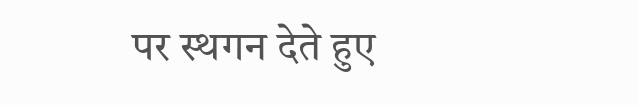पर स्थगन देते हुए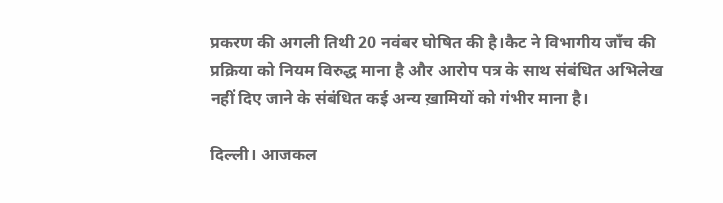प्रकरण की अगली तिथी 20 नवंबर घोषित की है।कैट ने विभागीय जाँच की प्रक्रिया को नियम विरुद्ध माना है और आरोप पत्र के साथ संबंधित अभिलेख नहीं दिए जाने के संबंधित कई अन्य ख़ामियों को गंभीर माना है।

दिल्ली। आजकल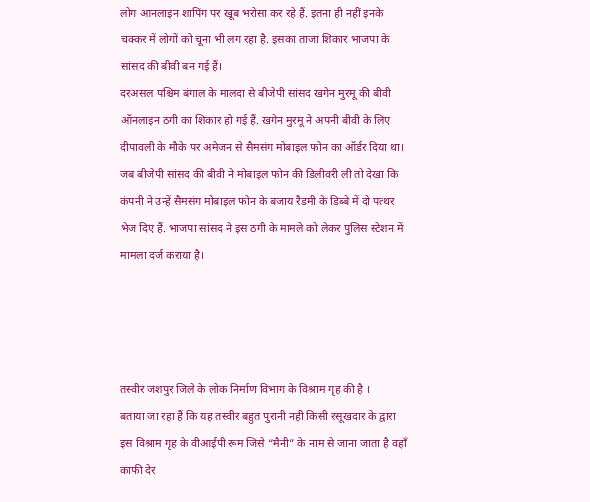लोग आनलाइन शापिंग पर खूब भरोसा कर रहे हैं. इतना ही नहीं इनके चक्कर में लोगों को चूना भी लग रहा है. इसका ताजा शिकार भाजपा के सांसद की बीवी बन गई हैं।
दरअसल पश्चिम बंगाल के मालदा से बीजेपी सांसद खगेन मुरमू की बीवी ऑनलाइन ठगी का शिकार हो गई हैं. खगेन मुरमू ने अपनी बीवी के लिए दीपावली के मौके पर अमेजन से सैमसंग मोबाइल फोन का ऑर्डर दिया था।
जब बीजेपी सांसद की बीवी ने मोबाइल फोन की डिलीवरी ली तो देखा कि कंपनी ने उन्हें सैमसंग मोबाइल फोन के बजाय रैडमी के डिब्बे में दो पत्थर भेज दिए हैं. भाजपा सांसद ने इस ठगी के मामले को लेकर पुलिस स्टेशन में मामला दर्ज कराया है।




तस्वीर जशपुर जिले के लोक निर्माण विभाग के विश्राम गृह की है ।
बताया जा रहा हैं कि यह तस्वीर बहुत पुरानी नही किसी रसूखदार के द्वारा इस विश्राम गृह के वीआईपी रूम जिसे “मैनी” के नाम से जाना जाता है वहाँ काफी देर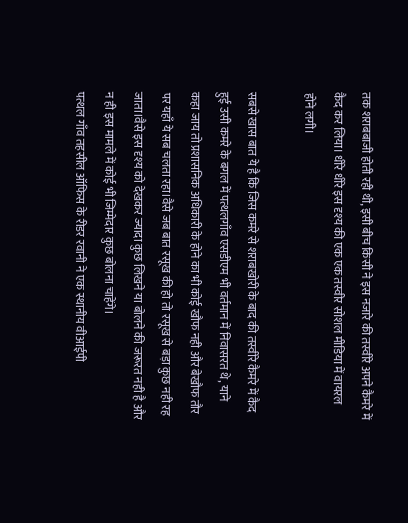तक शराबबाजी होती रही थी, इसी बीच किसी ने इस नजारे की तस्वीरे अपने कैमरे में कैद कर लिया। धीरे धीरे इस दृश्य की एक एक तस्वीर सोशल मीडिया में वायरल होने लगी।

सबसे खास बात ये है कि जिस कमरे से शराबखोरी के बाद की तस्वीरे कैमरे में कैद हुई उसी कमरे के बगल में पत्थलगाँव एसडीएम भी वर्तमान में निवासरत थे, याने कहा जाय तो प्रशासनिक अधिकारी के होने का भी कोई खौफ नही और बेखौफ तौर पर यहाँ ये सब चलता रहा।वैसे जब बात रसूख की हो तो रसूख से बड़ा कुछ नही रह जाता।वैसे इस दृश्य को देखकर ज्यादा कुछ लिखने या बोलने की जरूरत नही है और न ही इस मामले में कोई भी जिम्मेदार कुछ बोलना चाहेंगे।
पत्थल गाँव तहसील ऑफिस के रीडर रवानी ने एक स्थानीय वीआईपी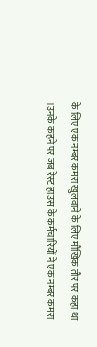के लिए एक नम्बर कमरा खुलवाने के लिए मौखिक तौर पर कहा था ।उनके कहने पर जब रेस्ट हाउस के कर्मचारियों ने एक नम्बर कमरा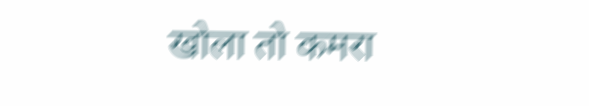खोला तो कमरा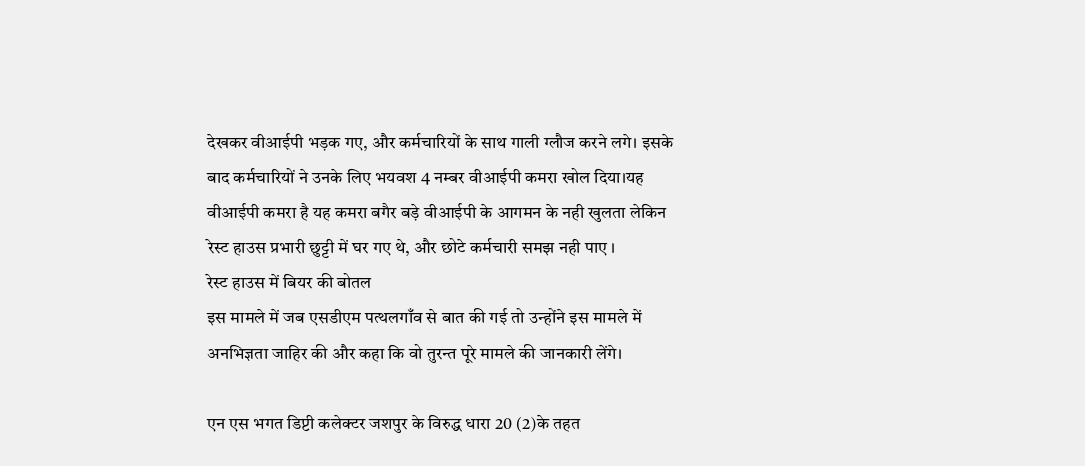देखकर वीआईपी भड़क गए, और कर्मचारियों के साथ गाली ग्लौज करने लगे। इसके बाद कर्मचारियों ने उनके लिए भयवश 4 नम्बर वीआईपी कमरा खोल दिया।यह वीआईपी कमरा है यह कमरा बगैर बड़े वीआईपी के आगमन के नही खुलता लेकिन रेस्ट हाउस प्रभारी छुट्टी में घर गए थे, और छोटे कर्मचारी समझ नही पाए ।
रेस्ट हाउस में बियर की बोतल
इस मामले में जब एसडीएम पत्थलगाँव से बात की गई तो उन्होंने इस मामले में अनभिज्ञता जाहिर की और कहा कि वो तुरन्त पूरे मामले की जानकारी लेंगे।

एन एस भगत डिप्टी कलेक्टर जशपुर के विरुद्ध धारा 20 (2)के तहत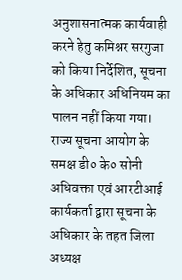अनुशासनात्मक कार्यवाही करने हेतु कमिश्नर सरगुजा को किया निर्देशित, सूचना के अधिकार अधिनियम का पालन नहीं किया गया।
राज्य सूचना आयोग के समक्ष डी० के० सोनी अधिवक्ता एवं आरटीआई कार्यकर्ता द्वारा सूचना के अधिकार के तहत जिला अध्यक्ष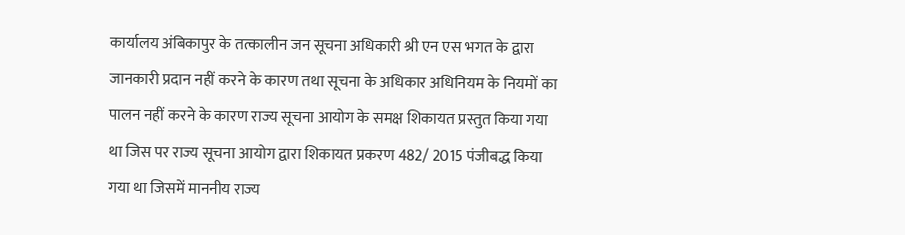कार्यालय अंबिकापुर के तत्कालीन जन सूचना अधिकारी श्री एन एस भगत के द्वारा जानकारी प्रदान नहीं करने के कारण तथा सूचना के अधिकार अधिनियम के नियमों का पालन नहीं करने के कारण राज्य सूचना आयोग के समक्ष शिकायत प्रस्तुत किया गया था जिस पर राज्य सूचना आयोग द्वारा शिकायत प्रकरण 482/ 2015 पंजीबद्ध किया गया था जिसमें माननीय राज्य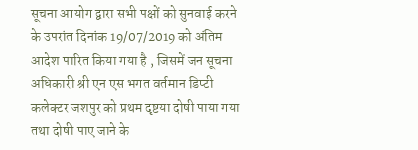सूचना आयोग द्वारा सभी पक्षों को सुनवाई करने के उपरांत दिनांक 19/07/2019 को अंतिम आदेश पारित किया गया है , जिसमें जन सूचना अधिकारी श्री एन एस भगत वर्तमान डिप्टी कलेक्टर जशपुर को प्रथम दृष्टया दोषी पाया गया तथा दोषी पाए जाने के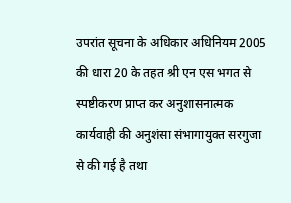उपरांत सूचना के अधिकार अधिनियम 2005 की धारा 20 के तहत श्री एन एस भगत से स्पष्टीकरण प्राप्त कर अनुशासनात्मक कार्यवाही की अनुशंसा संभागायुक्त सरगुजा से की गई है तथा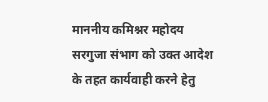माननीय कमिश्नर महोदय सरगुजा संभाग को उक्त आदेश के तहत कार्यवाही करने हेतु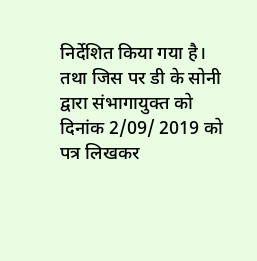निर्देशित किया गया है। तथा जिस पर डी के सोनी द्वारा संभागायुक्त को दिनांक 2/09/ 2019 को पत्र लिखकर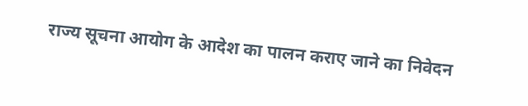राज्य सूचना आयोग के आदेश का पालन कराए जाने का निवेदन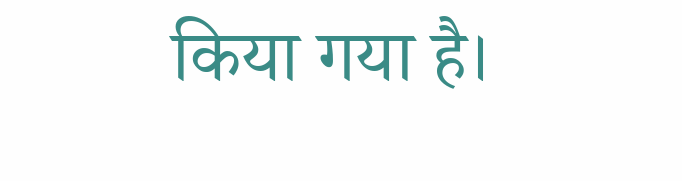किया गया है।